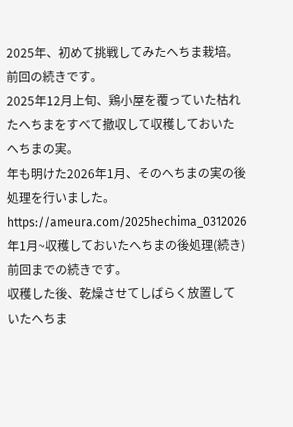2025年、初めて挑戦してみたへちま栽培。
前回の続きです。
2025年12月上旬、鶏小屋を覆っていた枯れたへちまをすべて撤収して収穫しておいたへちまの実。
年も明けた2026年1月、そのへちまの実の後処理を行いました。
https://ameura.com/2025hechima_0312026年1月~収穫しておいたへちまの後処理(続き)
前回までの続きです。
収穫した後、乾燥させてしばらく放置していたへちま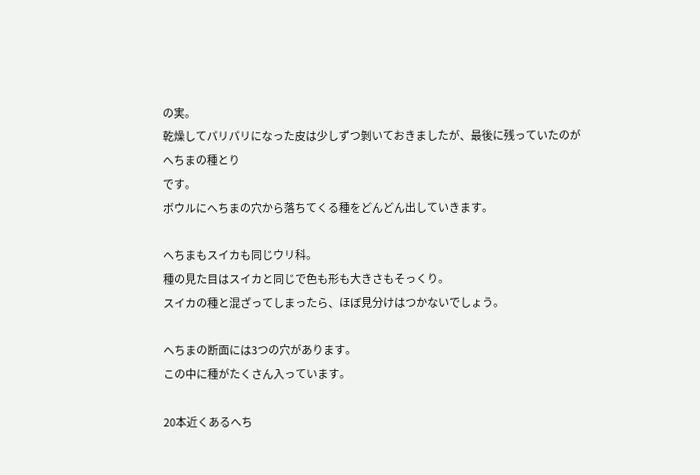の実。
乾燥してパリパリになった皮は少しずつ剝いておきましたが、最後に残っていたのが
へちまの種とり
です。
ボウルにへちまの穴から落ちてくる種をどんどん出していきます。

へちまもスイカも同じウリ科。
種の見た目はスイカと同じで色も形も大きさもそっくり。
スイカの種と混ざってしまったら、ほぼ見分けはつかないでしょう。

へちまの断面には3つの穴があります。
この中に種がたくさん入っています。

20本近くあるへち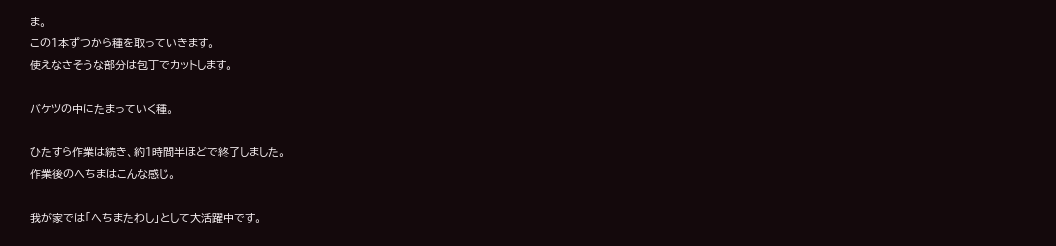ま。
この1本ずつから種を取っていきます。
使えなさそうな部分は包丁でカットします。

バケツの中にたまっていく種。

ひたすら作業は続き、約1時間半ほどで終了しました。
作業後のへちまはこんな感じ。

我が家では「へちまたわし」として大活躍中です。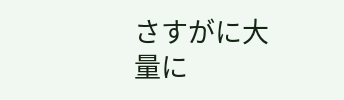さすがに大量に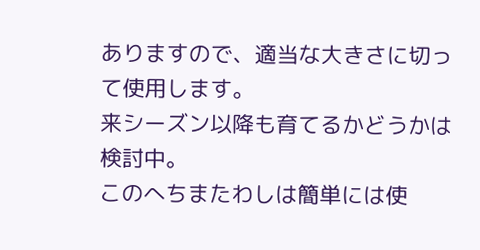ありますので、適当な大きさに切って使用します。
来シーズン以降も育てるかどうかは検討中。
このへちまたわしは簡単には使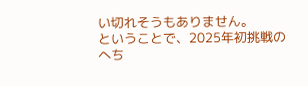い切れそうもありません。
ということで、2025年初挑戦のへち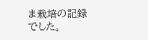ま栽培の記録でした。